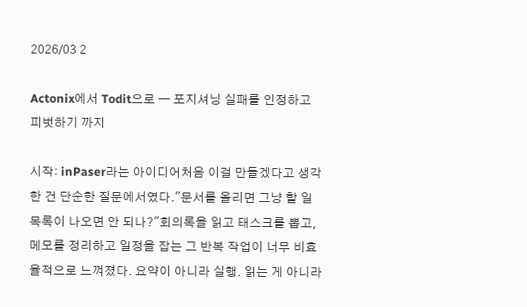2026/03 2

Actonix에서 Todit으로 — 포지셔닝 실패를 인정하고 피벗하기 까지

시작: inPaser라는 아이디어처음 이걸 만들겠다고 생각한 건 단순한 질문에서였다."문서를 올리면 그냥 할 일 목록이 나오면 안 되나?"회의록을 읽고 태스크를 뽑고, 메모를 정리하고 일정을 잡는 그 반복 작업이 너무 비효율적으로 느껴졌다. 요약이 아니라 실행. 읽는 게 아니라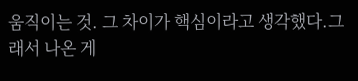움직이는 것. 그 차이가 핵심이라고 생각했다.그래서 나온 게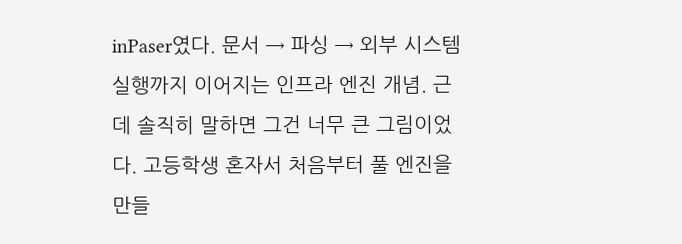inPaser였다. 문서 → 파싱 → 외부 시스템 실행까지 이어지는 인프라 엔진 개념. 근데 솔직히 말하면 그건 너무 큰 그림이었다. 고등학생 혼자서 처음부터 풀 엔진을 만들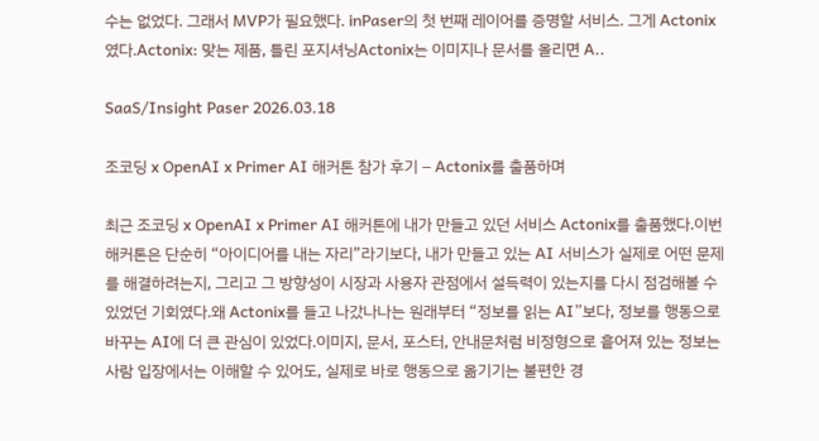수는 없었다. 그래서 MVP가 필요했다. inPaser의 첫 번째 레이어를 증명할 서비스. 그게 Actonix였다.Actonix: 맞는 제품, 틀린 포지셔닝Actonix는 이미지나 문서를 올리면 A..

SaaS/Insight Paser 2026.03.18

조코딩 x OpenAI x Primer AI 해커톤 참가 후기 – Actonix를 출품하며

최근 조코딩 x OpenAI x Primer AI 해커톤에 내가 만들고 있던 서비스 Actonix를 출품했다.이번 해커톤은 단순히 “아이디어를 내는 자리”라기보다, 내가 만들고 있는 AI 서비스가 실제로 어떤 문제를 해결하려는지, 그리고 그 방향성이 시장과 사용자 관점에서 설득력이 있는지를 다시 점검해볼 수 있었던 기회였다.왜 Actonix를 들고 나갔나나는 원래부터 “정보를 읽는 AI”보다, 정보를 행동으로 바꾸는 AI에 더 큰 관심이 있었다.이미지, 문서, 포스터, 안내문처럼 비정형으로 흩어져 있는 정보는 사람 입장에서는 이해할 수 있어도, 실제로 바로 행동으로 옮기기는 불편한 경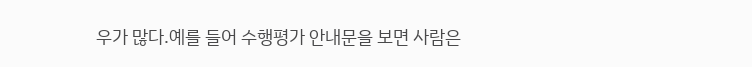우가 많다.예를 들어 수행평가 안내문을 보면 사람은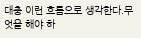대충 이런 흐름으로 생각한다.무엇을 해야 하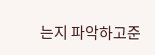는지 파악하고준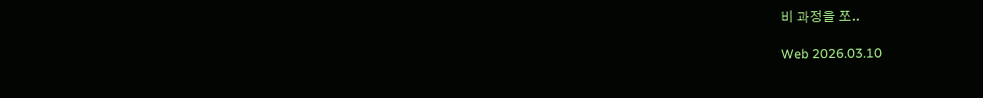비 과정을 쪼..

Web 2026.03.10